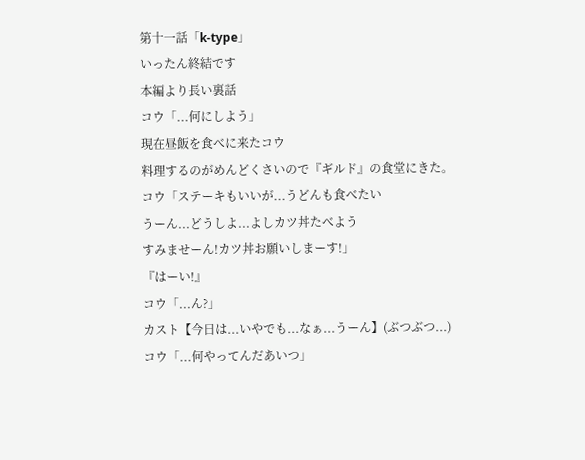第十一話「k-type」
いったん終結です
本編より長い裏話
コウ「...何にしよう」
現在昼飯を食べに来たコウ
料理するのがめんどくさいので『ギルド』の食堂にきた。
コウ「ステーキもいいが...うどんも食べたい
うーん...どうしよ...よしカツ丼たべよう
すみませーん!カツ丼お願いしまーす!」
『はーい!』
コウ「...ん?」
カスト【今日は...いやでも...なぁ...うーん】(ぶつぶつ...)
コウ「...何やってんだあいつ」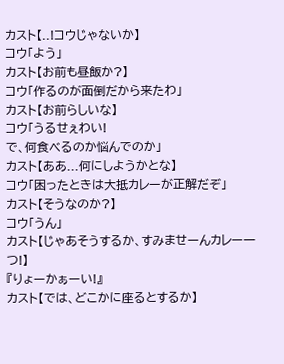カスト【..!コウじゃないか】
コウ「よう」
カスト【お前も昼飯か?】
コウ「作るのが面倒だから来たわ」
カスト【お前らしいな】
コウ「うるせぇわい!
で、何食べるのか悩んでのか」
カスト【ああ...何にしようかとな】
コウ「困ったときは大抵カレーが正解だぞ」
カスト【そうなのか?】
コウ「うん」
カスト【じゃあそうするか、すみませーんカレー一つ!】
『りょーかぁーい!』
カスト【では、どこかに座るとするか】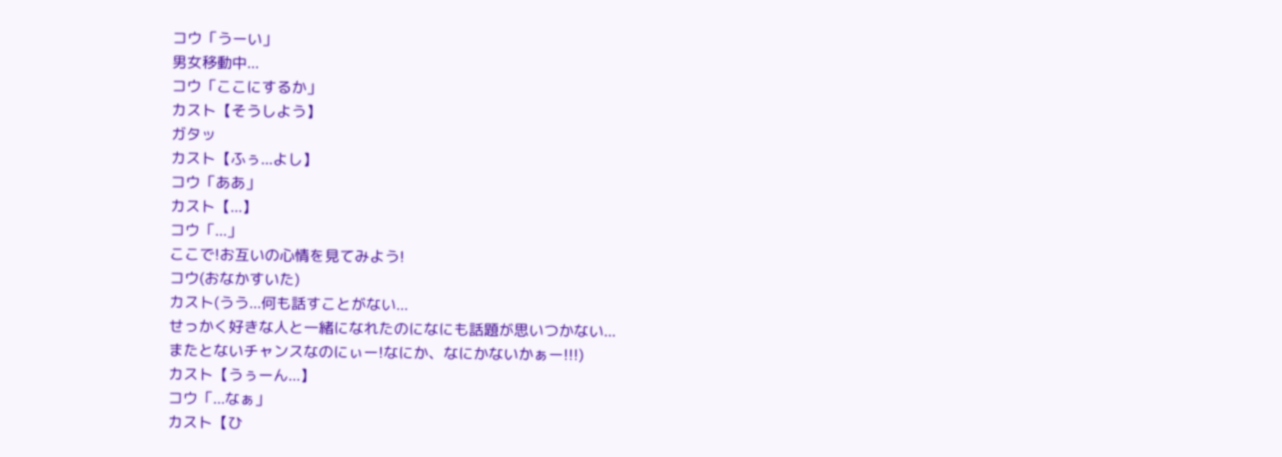コウ「うーい」
男女移動中...
コウ「ここにするか」
カスト【そうしよう】
ガタッ
カスト【ふぅ...よし】
コウ「ああ」
カスト【...】
コウ「...」
ここで!お互いの心情を見てみよう!
コウ(おなかすいた)
カスト(うう...何も話すことがない...
せっかく好きな人と一緒になれたのになにも話題が思いつかない...
またとないチャンスなのにぃー!なにか、なにかないかぁー!!!)
カスト【うぅーん...】
コウ「...なぁ」
カスト【ひ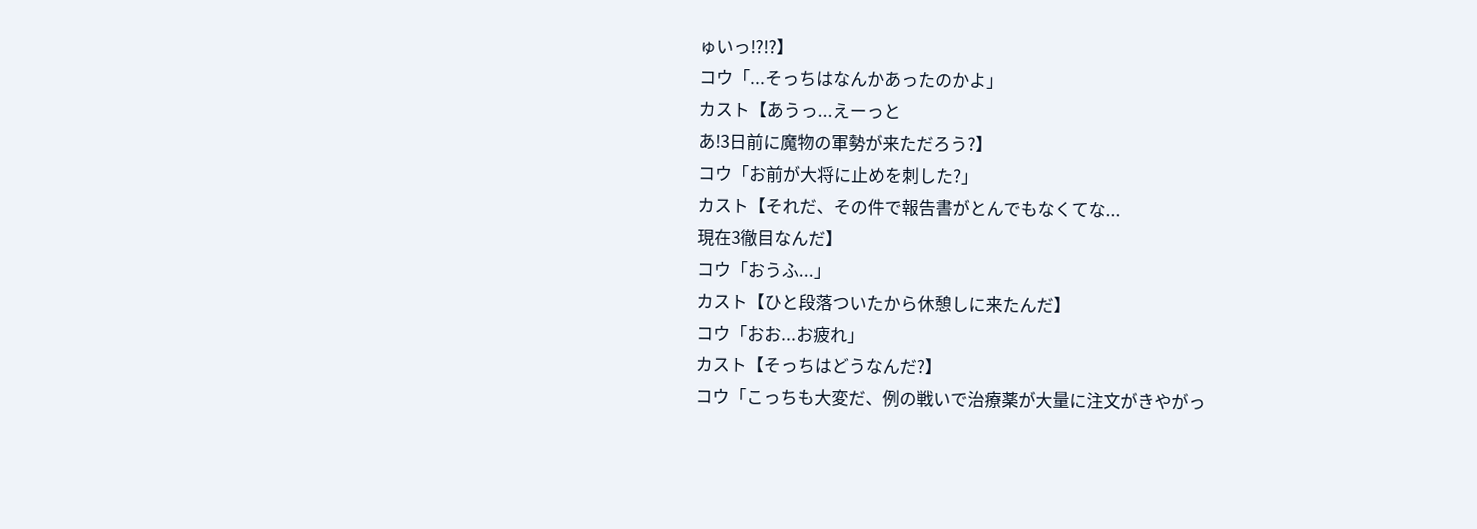ゅいっ!?!?】
コウ「...そっちはなんかあったのかよ」
カスト【あうっ...えーっと
あ!3日前に魔物の軍勢が来ただろう?】
コウ「お前が大将に止めを刺した?」
カスト【それだ、その件で報告書がとんでもなくてな...
現在3徹目なんだ】
コウ「おうふ...」
カスト【ひと段落ついたから休憩しに来たんだ】
コウ「おお...お疲れ」
カスト【そっちはどうなんだ?】
コウ「こっちも大変だ、例の戦いで治療薬が大量に注文がきやがっ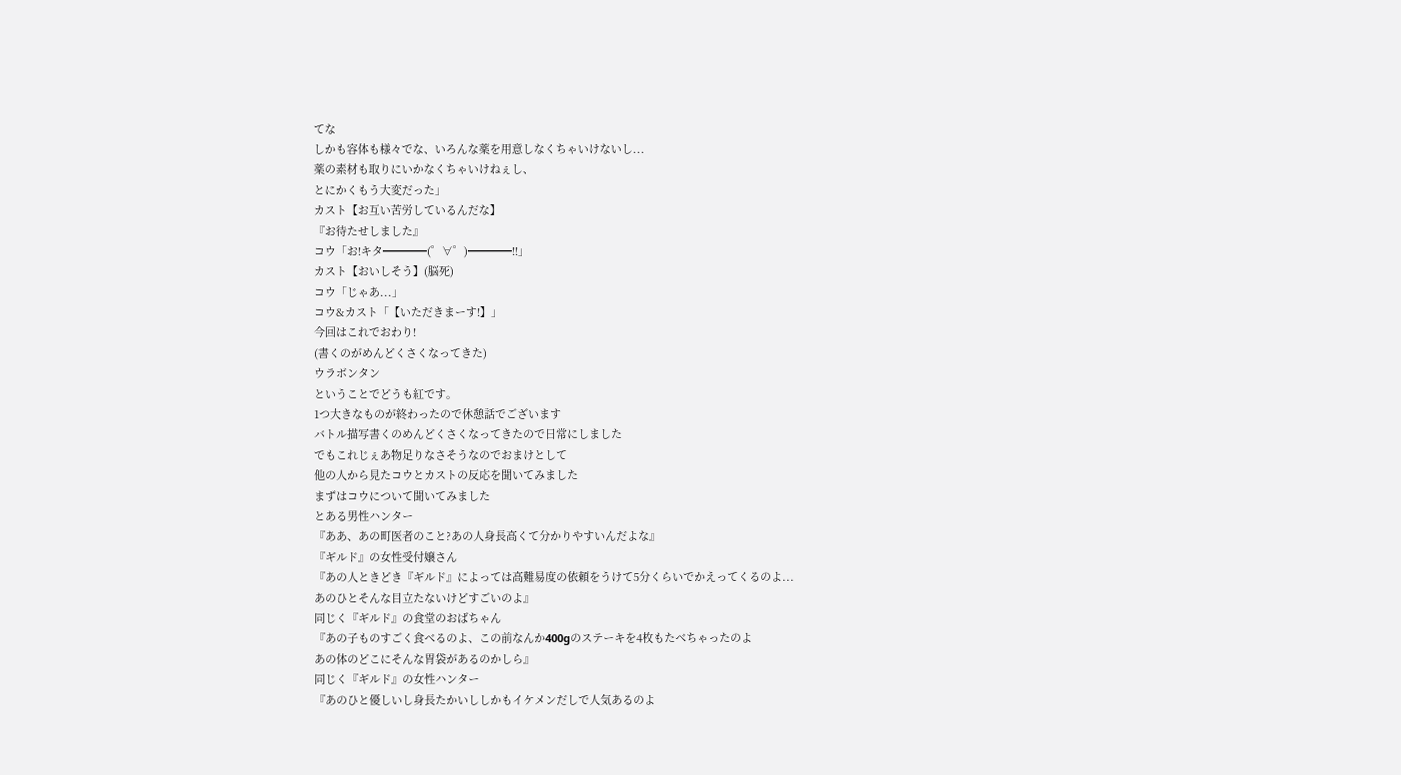てな
しかも容体も様々でな、いろんな薬を用意しなくちゃいけないし...
薬の素材も取りにいかなくちゃいけねぇし、
とにかくもう大変だった」
カスト【お互い苦労しているんだな】
『お待たせしました』
コウ「お!キタ━━━━(゜∀゜)━━━━!!」
カスト【おいしそう】(脳死)
コウ「じゃあ...」
コウ&カスト「【いただきまーす!】」
今回はこれでおわり!
(書くのがめんどくさくなってきた)
ウラボンタン
ということでどうも紅です。
1つ大きなものが終わったので休憩話でございます
バトル描写書くのめんどくさくなってきたので日常にしました
でもこれじぇあ物足りなさそうなのでおまけとして
他の人から見たコウとカストの反応を聞いてみました
まずはコウについて聞いてみました
とある男性ハンター
『ああ、あの町医者のこと?あの人身長高くて分かりやすいんだよな』
『ギルド』の女性受付嬢さん
『あの人ときどき『ギルド』によっては高難易度の依頼をうけて5分くらいでかえってくるのよ...
あのひとそんな目立たないけどすごいのよ』
同じく『ギルド』の食堂のおばちゃん
『あの子ものすごく食べるのよ、この前なんか400gのステーキを4枚もたべちゃったのよ
あの体のどこにそんな胃袋があるのかしら』
同じく『ギルド』の女性ハンター
『あのひと優しいし身長たかいししかもイケメンだしで人気あるのよ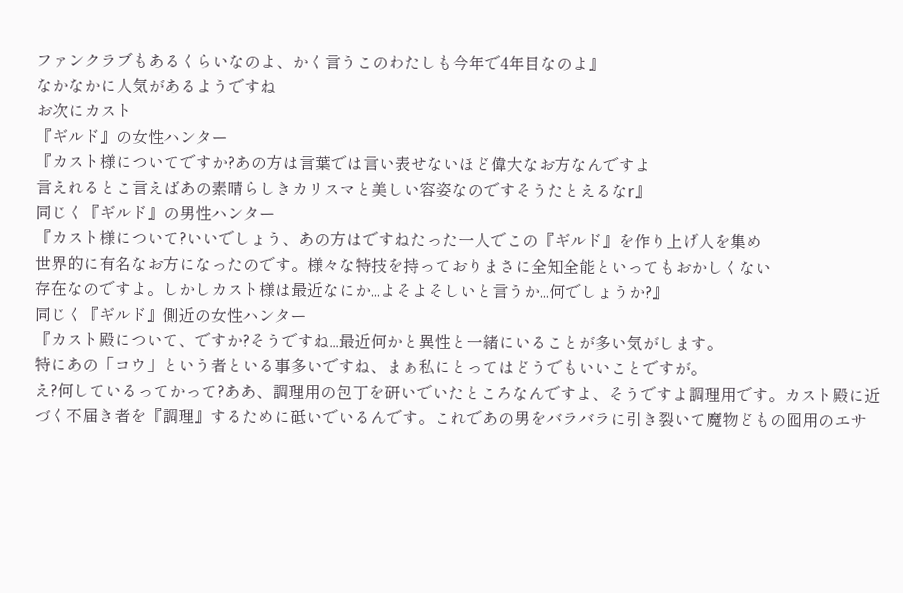ファンクラブもあるくらいなのよ、かく言うこのわたしも今年で4年目なのよ』
なかなかに人気があるようですね
お次にカスト
『ギルド』の女性ハンター
『カスト様についてですか?あの方は言葉では言い表せないほど偉大なお方なんですよ
言えれるとこ言えばあの素晴らしきカリスマと美しい容姿なのですそうたとえるなr』
同じく『ギルド』の男性ハンター
『カスト様について?いいでしょう、あの方はですねたった一人でこの『ギルド』を作り上げ人を集め
世界的に有名なお方になったのです。様々な特技を持っておりまさに全知全能といってもおかしくない
存在なのですよ。しかしカスト様は最近なにか...よそよそしいと言うか...何でしょうか?』
同じく『ギルド』側近の女性ハンター
『カスト殿について、ですか?そうですね...最近何かと異性と一緒にいることが多い気がします。
特にあの「コウ」という者といる事多いですね、まぁ私にとってはどうでもいいことですが。
え?何しているってかって?ああ、調理用の包丁を研いでいたところなんですよ、そうですよ調理用です。カスト殿に近づく不届き者を『調理』するために砥いでいるんです。これであの男をバラバラに引き裂いて魔物どもの囮用のエサ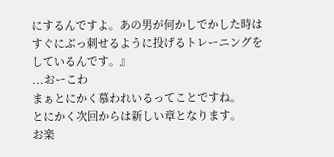にするんですよ。あの男が何かしでかした時はすぐにぶっ刺せるように投げるトレーニングをしているんです。』
...おーこわ
まぁとにかく慕われいるってことですね。
とにかく次回からは新しい章となります。
お楽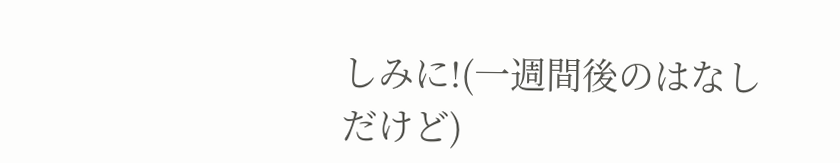しみに!(一週間後のはなしだけど)